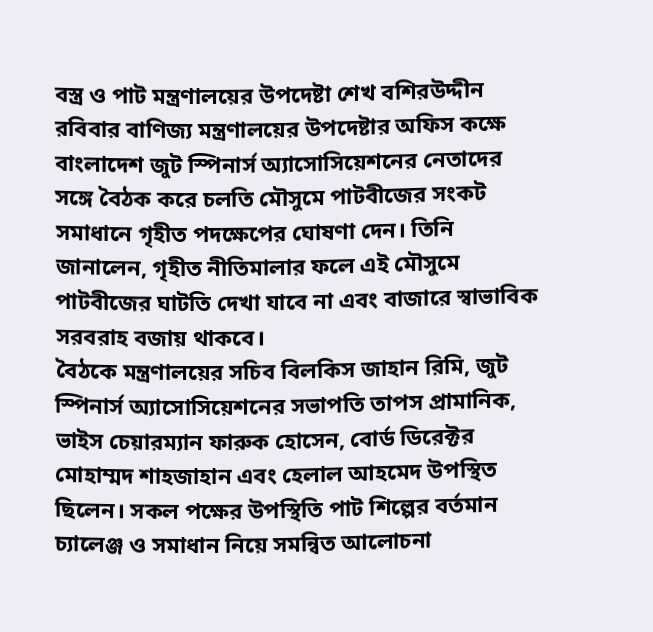বস্ত্র ও পাট মন্ত্রণালয়ের উপদেষ্টা শেখ বশিরউদ্দীন রবিবার বাণিজ্য মন্ত্রণালয়ের উপদেষ্টার অফিস কক্ষে বাংলাদেশ জুট স্পিনার্স অ্যাসোসিয়েশনের নেতাদের সঙ্গে বৈঠক করে চলতি মৌসুমে পাটবীজের সংকট সমাধানে গৃহীত পদক্ষেপের ঘোষণা দেন। তিনি জানালেন, গৃহীত নীতিমালার ফলে এই মৌসুমে পাটবীজের ঘাটতি দেখা যাবে না এবং বাজারে স্বাভাবিক সরবরাহ বজায় থাকবে।
বৈঠকে মন্ত্রণালয়ের সচিব বিলকিস জাহান রিমি, জুট স্পিনার্স অ্যাসোসিয়েশনের সভাপতি তাপস প্রামানিক, ভাইস চেয়ারম্যান ফারুক হোসেন, বোর্ড ডিরেক্টর মোহাম্মদ শাহজাহান এবং হেলাল আহমেদ উপস্থিত ছিলেন। সকল পক্ষের উপস্থিতি পাট শিল্পের বর্তমান চ্যালেঞ্জ ও সমাধান নিয়ে সমন্বিত আলোচনা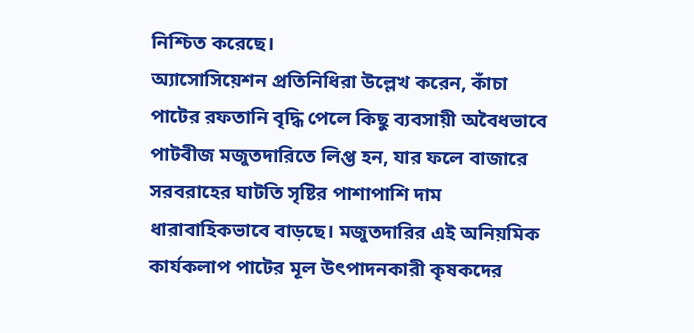নিশ্চিত করেছে।
অ্যাসোসিয়েশন প্রতিনিধিরা উল্লেখ করেন, কাঁচা পাটের রফতানি বৃদ্ধি পেলে কিছু ব্যবসায়ী অবৈধভাবে পাটবীজ মজুতদারিতে লিপ্ত হন, যার ফলে বাজারে সরবরাহের ঘাটতি সৃষ্টির পাশাপাশি দাম ধারাবাহিকভাবে বাড়ছে। মজুতদারির এই অনিয়মিক কার্যকলাপ পাটের মূল উৎপাদনকারী কৃষকদের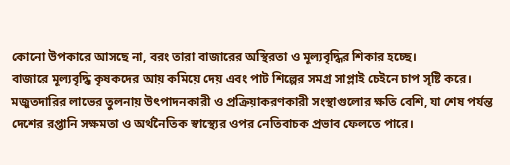কোনো উপকারে আসছে না, বরং তারা বাজারের অস্থিরতা ও মূল্যবৃদ্ধির শিকার হচ্ছে।
বাজারে মূল্যবৃদ্ধি কৃষকদের আয় কমিয়ে দেয় এবং পাট শিল্পের সমগ্র সাপ্লাই চেইনে চাপ সৃষ্টি করে। মজুতদারির লাভের তুলনায় উৎপাদনকারী ও প্রক্রিয়াকরণকারী সংস্থাগুলোর ক্ষতি বেশি, যা শেষ পর্যন্ত দেশের রপ্তানি সক্ষমতা ও অর্থনৈতিক স্বাস্থ্যের ওপর নেতিবাচক প্রভাব ফেলতে পারে।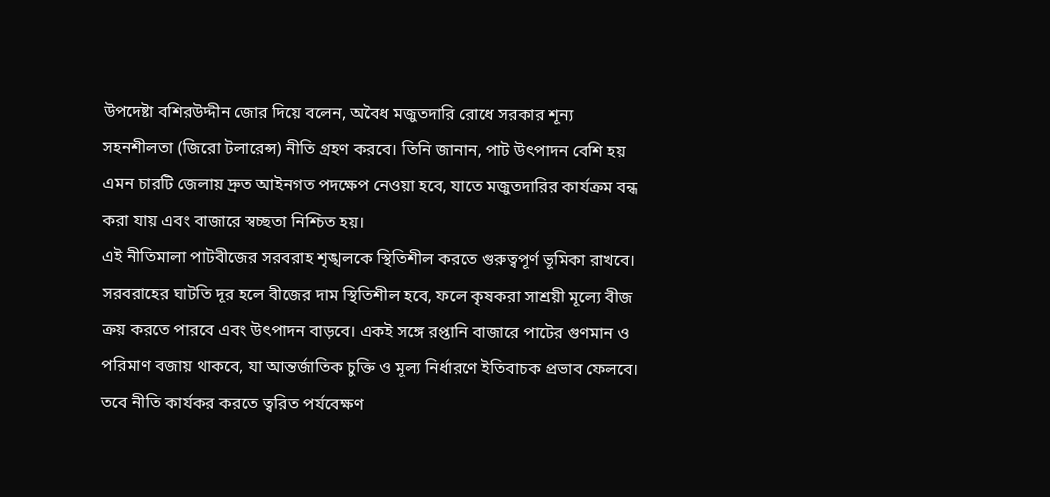উপদেষ্টা বশিরউদ্দীন জোর দিয়ে বলেন, অবৈধ মজুতদারি রোধে সরকার শূন্য সহনশীলতা (জিরো টলারেন্স) নীতি গ্রহণ করবে। তিনি জানান, পাট উৎপাদন বেশি হয় এমন চারটি জেলায় দ্রুত আইনগত পদক্ষেপ নেওয়া হবে, যাতে মজুতদারির কার্যক্রম বন্ধ করা যায় এবং বাজারে স্বচ্ছতা নিশ্চিত হয়।
এই নীতিমালা পাটবীজের সরবরাহ শৃঙ্খলকে স্থিতিশীল করতে গুরুত্বপূর্ণ ভূমিকা রাখবে। সরবরাহের ঘাটতি দূর হলে বীজের দাম স্থিতিশীল হবে, ফলে কৃষকরা সাশ্রয়ী মূল্যে বীজ ক্রয় করতে পারবে এবং উৎপাদন বাড়বে। একই সঙ্গে রপ্তানি বাজারে পাটের গুণমান ও পরিমাণ বজায় থাকবে, যা আন্তর্জাতিক চুক্তি ও মূল্য নির্ধারণে ইতিবাচক প্রভাব ফেলবে।
তবে নীতি কার্যকর করতে ত্বরিত পর্যবেক্ষণ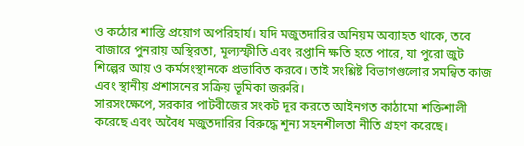ও কঠোর শাস্তি প্রয়োগ অপরিহার্য। যদি মজুতদারির অনিয়ম অব্যাহত থাকে, তবে বাজারে পুনরায় অস্থিরতা, মূল্যস্ফীতি এবং রপ্তানি ক্ষতি হতে পারে, যা পুরো জুট শিল্পের আয় ও কর্মসংস্থানকে প্রভাবিত করবে। তাই সংশ্লিষ্ট বিভাগগুলোর সমন্বিত কাজ এবং স্থানীয় প্রশাসনের সক্রিয় ভূমিকা জরুরি।
সারসংক্ষেপে, সরকার পাটবীজের সংকট দূর করতে আইনগত কাঠামো শক্তিশালী করেছে এবং অবৈধ মজুতদারির বিরুদ্ধে শূন্য সহনশীলতা নীতি গ্রহণ করেছে।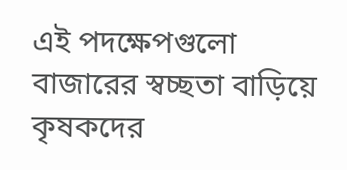এই পদক্ষেপগুলো বাজারের স্বচ্ছতা বাড়িয়ে কৃষকদের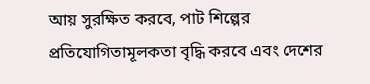আয় সুরক্ষিত করবে, পাট শিল্পের প্রতিযোগিতামূলকতা বৃদ্ধি করবে এবং দেশের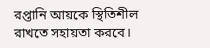রপ্তানি আয়কে স্থিতিশীল রাখতে সহায়তা করবে।